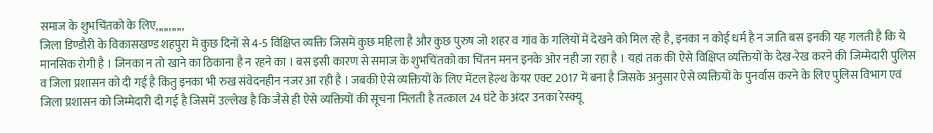समाज के शुभचिंतको के लिए,,,,,,,,,,,
जिला डिण्डौरी के विकासखण्ड शहपुरा में कुछ दिनों से 4-5 विक्षिप्त व्यक्ति जिसमें कुछ महिला है और कुछ पुरुष जो शहर व गांव के गलियों में देखने को मिल रहे है, इनका न कोई धर्म है न जाति बस इनकी यह गलती है कि ये मानसिक रोगी है । जिनका न तो खाने का ठिकाना है न रहने का । बस इसी कारण से समाज के शुभचिंतको का चिंतन मनन इनके ओर नही जा रहा है । यहां तक की ऐसे विक्षिप्त व्यक्तियों के देख-रेख करने की जिम्मेदारी पुलिस व जिला प्रशासन को दी गई है किंतु इनका भी रुख संवेदनहीन नजर आ रही है । जबकी ऐसे व्यक्तियों के लिए मेंटल हेल्थ केयर एक्ट 2017 में बना है जिसके अनुसार ऐसे व्यक्तियों के पुनर्वास करने के लिए पुलिस विभाग एवं जिला प्रशासन को जिम्मेदारी दी गई है जिसमें उल्लेख है कि जैसे ही ऐसे व्यक्तियों की सूचना मिलती है तत्काल 24 घंटे के अंदर उनका रेस्क्यू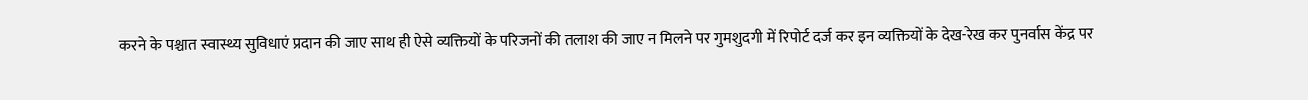करने के पश्चात स्वास्थ्य सुविधाएं प्रदान की जाए साथ ही ऐसे व्यक्तियों के परिजनों की तलाश की जाए न मिलने पर गुमशुदगी में रिपोर्ट दर्ज कर इन व्यक्तियों के देख-रेख कर पुनर्वास केंद्र पर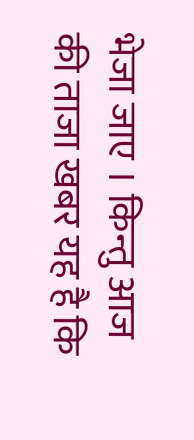भेजा जाए । किन्तु आज की ताजा खबर यह है कि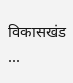विकासखंड ...